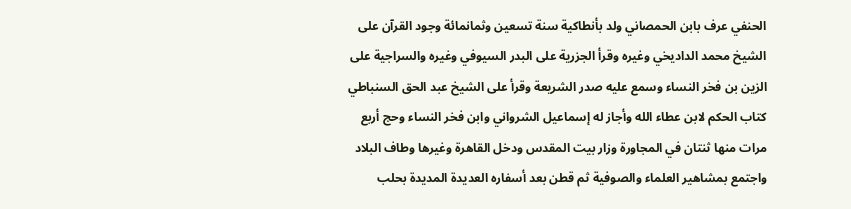الحنفي عرف بابن الحمصاني ولد بأنطاكية سنة تسعين وثمانمائة وجود القرآن على الشيخ محمد الداديخي وغيره وقرأ الجزرية على البدر السيوفي وغيره والسراجية على الزين بن فخر النساء وسمع عليه صدر الشريعة وقرأ على الشيخ عبد الحق السنباطي كتاب الحكم لابن عطاء الله وأجاز له إسماعيل الشرواني وابن فخر النساء وحج أربع مرات منها ثنتان في المجاورة وزار بيت المقدس ودخل القاهرة وغيرها وطاف البلاد واجتمع بمشاهير العلماء والصوفية ثم قطن بعد أسفاره العديدة المديدة بحلب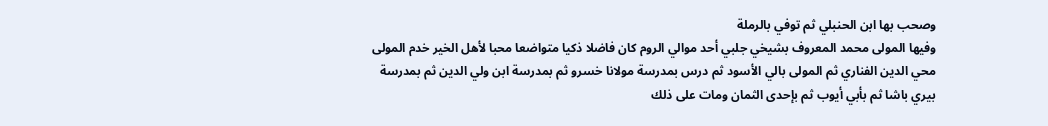وصحب بها ابن الحنبلي ثم توفي بالرملة
وفيها المولى محمد المعروف بشيخي جلبي أحد موالي الروم كان فاضلا ذكيا متواضعا محبا لأهل الخير خدم المولى محي الدين الفناري ثم المولى بالي الأسود ثم درس بمدرسة مولانا خسرو ثم بمدرسة ابن ولي الدين ثم بمدرسة بيري باشا ثم بأبي أيوب ثم بإحدى الثمان ومات على ذلك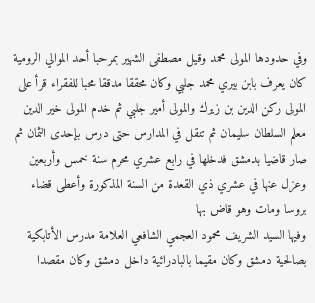وفي حدودها المولى محمد وقيل مصطفى الشهير بمرحبا أحد الموالي الرومية كان يعرف بابن بيري محمد جلبي وكان محققا مدققا محبا للفقراء قرأ على المولى ركن الدين بن زيرك والمولى أمير جلبي ثم خدم المولى خير الدين معلم السلطان سليمان ثم تنقل في المدارس حتى درس بإحدى الثمان ثم صار قاضيا بدمشق فدخلها في رابع عشري محرم سنة خمس وأربعين وعزل عنها في عشري ذي القعدة من السنة المذكورة وأعطى قضاء بروسا ومات وهو قاض بها
وفيها السيد الشريف محمود العجمي الشافعي العلامة مدرس الأتابكية بصالحية دمشق وكان مقيما بالبادرائية داخل دمشق وكان مقصدا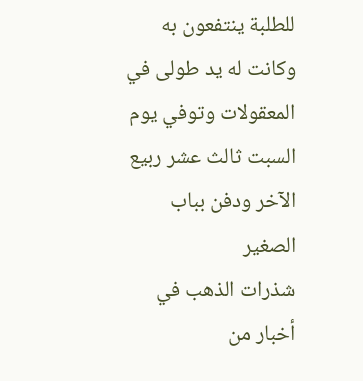للطلبة ينتفعون به وكانت له يد طولى في المعقولات وتوفي يوم السبت ثالث عشر ربيع الآخر ودفن بباب الصغير
شذرات الذهب في أخبار من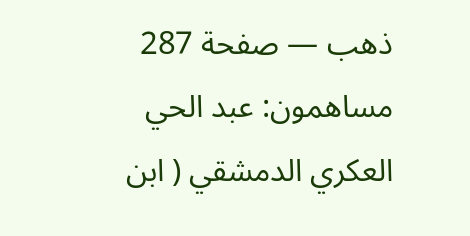ذهب — صفحة 287
مساهمون: عبد الحي العكري الدمشقي ( ابن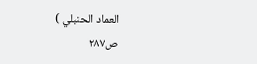العماد الحنبلي )
ص٢٨٧